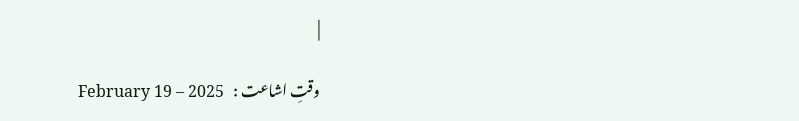|

وقتِ اشاعت :   February 19 – 2025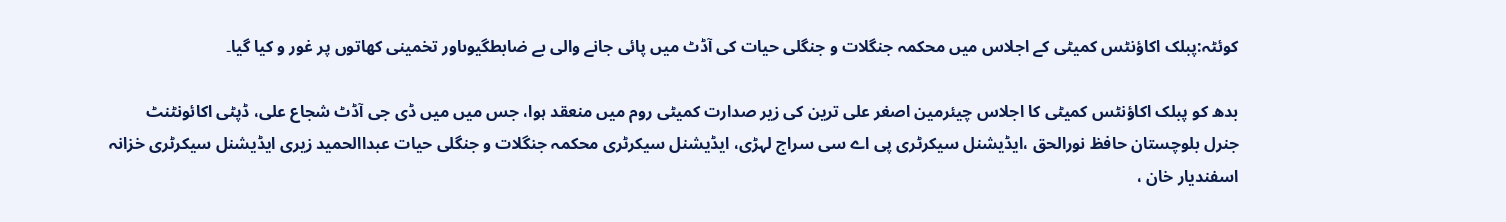کوئٹہ:پبلک اکاؤنٹس کمیٹی کے اجلاس میں محکمہ جنگلات و جنگلی حیات کی آڈٹ میں پائی جانے والی بے ضابطگیوںاور تخمینی کھاتوں پر غور و کیا گیا۔

بدھ کو پبلک اکاؤنٹس کمیٹی کا اجلاس چیئرمین اصغر علی ترین کی زیر صدارت کمیٹی روم میں منعقد ہوا، جس میں میں ڈی جی آڈٹ شجاع علی، ڈپٹی اکائونٹنٹ جنرل بلوچستان حافظ نورالحق ،ایڈیشنل سیکرٹری پی اے سی سراج لہڑی، ایڈیشنل سیکرٹری محکمہ جنگلات و جنگلی حیات عبداالحمید زیری ایڈیشنل سیکرٹری خزانہ اسفندیار خان ،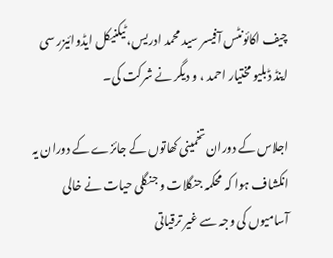چیف اکائونٹس آفیسر سید محمد ادریس، ٹیکنیکل ایڈوائیزر سی اینڈ ڈبلیو مختیار احمد ، و دیگر نے شرکت کی۔

اجلاس کے دوران تخمینی کھاتوں کے جائزے کے دوران یہ انکشاف ہوا کہ محکمہ جنگلات و جنگلی حیات نے خالی آسامیوں کی وجہ سے غیر ترقیاتی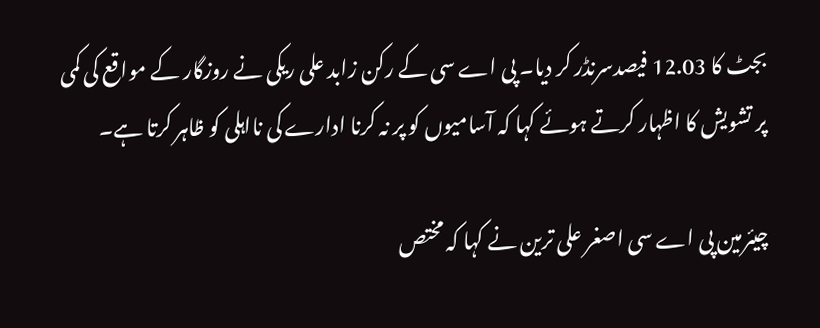بجٹ کا 12.03 فیصدسرنڈر کر دیا۔ پی اے سی کے رکن زابد علی ریکی نے روزگار کے مواقع کی کمی پر تشویش کا اظہار کرتے ہوئے کہا کہ آسامیوں کو پر نہ کرنا ادارے کی نااہلی کو ظاہر کرتا ہے۔

چیئرمین پی اے سی اصغر علی ترین نے کہا کہ مختص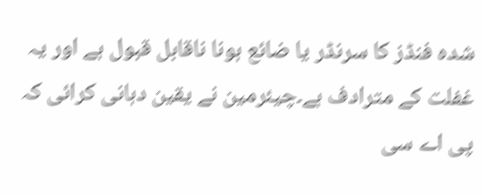شدہ فنڈز کا سرنڈر یا ضائع ہونا ناقابل قبول ہے اور یہ غفلت کے مترادف ہے۔چیئرمین نے یقین دہانی کرائی کہ پی اے سی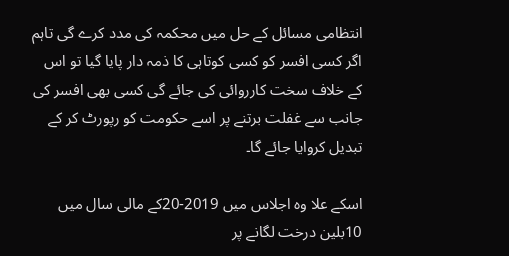انتظامی مسائل کے حل میں محکمہ کی مدد کرے گی تاہم اگر کسی افسر کو کسی کوتاہی کا ذمہ دار پایا گیا تو اس کے خلاف سخت کارروائی کی جائے گی کسی بھی افسر کی جانب سے غفلت برتنے پر اسے حکومت کو رپورٹ کر کے تبدیل کروایا جائے گا۔

اسکے علا وہ اجلاس میں 2019-20کے مالی سال میں 10بلین درخت لگانے پر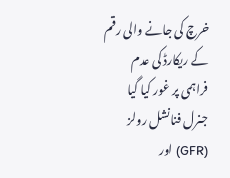خرچ کی جانے والی رقم کے ریکارڈ کی عدم فراہمی پر غور کیا گیا جنرل فنانشل رولز (GFR) اور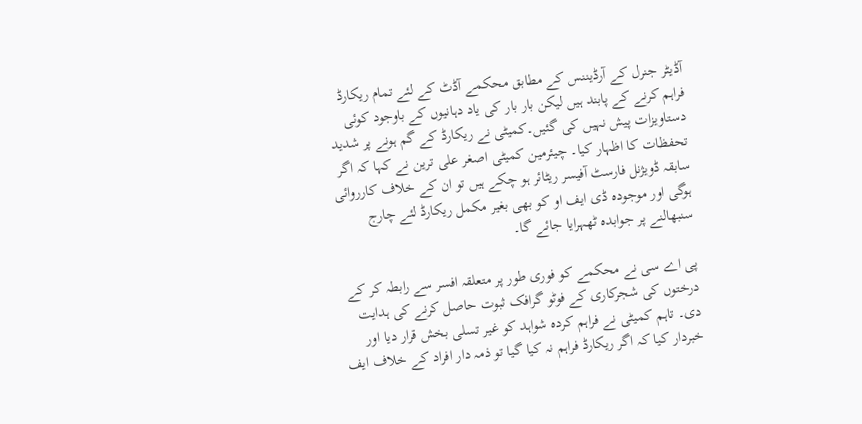آڈیٹر جنرل کے آرڈیننس کے مطابق محکمے آڈٹ کے لئے تمام ریکارڈ فراہم کرنے کے پابند ہیں لیکن بار بار کی یاد دہانیوں کے باوجود کوئی دستاویزات پیش نہیں کی گئیں۔کمیٹی نے ریکارڈ کے گم ہونے پر شدید تحفظات کا اظہار کیا۔ چیئرمین کمیٹی اصغر علی ترین نے کہا کہ اگر سابقہ ڈویژنل فارسٹ آفیسر ریٹائر ہو چکے ہیں تو ان کے خلاف کارروائی ہوگی اور موجودہ ڈی ایف او کو بھی بغیر مکمل ریکارڈ لئے چارج سنبھالنے پر جوابدہ ٹھہرایا جائے گا۔

پی اے سی نے محکمے کو فوری طور پر متعلقہ افسر سے رابطہ کر کے درختوں کی شجرکاری کے فوٹو گرافک ثبوت حاصل کرنے کی ہدایت دی۔ تاہم کمیٹی نے فراہم کردہ شواہد کو غیر تسلی بخش قرار دیا اور خبردار کیا کہ اگر ریکارڈ فراہم نہ کیا گیا تو ذمہ دار افراد کے خلاف ایف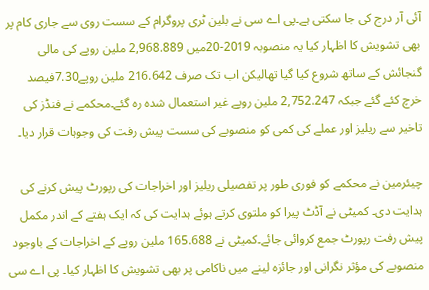آئی آر درج کی جا سکتی ہے۔پی اے سی نے بلین ٹری پروگرام کے سست روی سے جاری کام پر بھی تشویش کا اظہار کیا یہ منصوبہ 2019-20میں 2,968.889 ملین روپے کی مالی گنجائش کے ساتھ شروع کیا گیا تھالیکن اب تک صرف 216.642 ملین روپے7.30فیصد خرچ کئے گئے جبکہ 2,752.247 ملین روپے غیر استعمال شدہ رہ گئے۔محکمے نے فنڈز کی تاخیر سے ریلیز اور عملے کی کمی کو منصوبے کی سست پیش رفت کی وجوہات قرار دیا۔

چیئرمین نے محکمے کو فوری طور پر تفصیلی ریلیز اور اخراجات کی رپورٹ پیش کرنے کی ہدایت دی۔ کمیٹی نے آڈٹ پیرا کو ملتوی کرتے ہوئے ہدایت کی کہ ایک ہفتے کے اندر مکمل پیش رفت رپورٹ جمع کروائی جائے۔کمیٹی نے 165.688 ملین روپے کے اخراجات کے باوجود منصوبے کی مؤثر نگرانی اور جائزہ لینے میں ناکامی پر بھی تشویش کا اظہار کیا۔ پی اے سی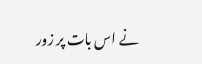نے اس بات پر زور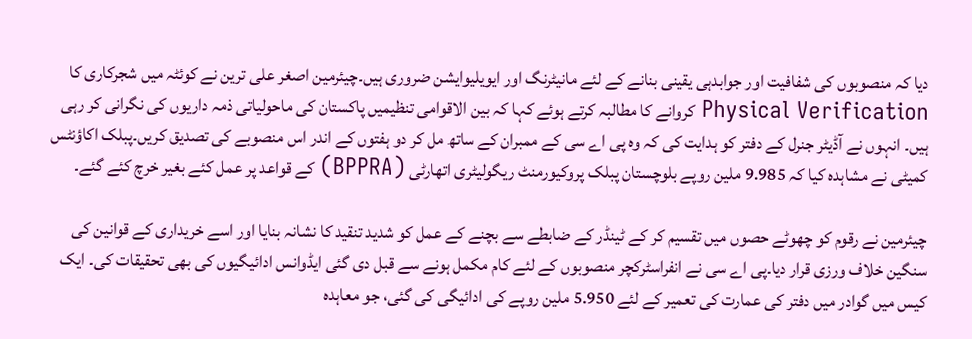دیا کہ منصوبوں کی شفافیت اور جوابدہی یقینی بنانے کے لئے مانیٹرنگ اور ایویلیوایشن ضروری ہیں۔چیئرمین اصغر علی ترین نے کوئٹہ میں شجرکاری کا Physical Verification کروانے کا مطالبہ کرتے ہوئے کہا کہ بین الاقوامی تنظیمیں پاکستان کی ماحولیاتی ذمہ داریوں کی نگرانی کر رہی ہیں۔ انہوں نے آڈیٹر جنرل کے دفتر کو ہدایت کی کہ وہ پی اے سی کے ممبران کے ساتھ مل کر دو ہفتوں کے اندر اس منصوبے کی تصدیق کریں۔پبلک اکاؤنٹس کمیٹی نے مشاہدہ کیا کہ 9.985 ملین روپے بلوچستان پبلک پروکیورمنٹ ریگولیٹری اتھارٹی (BPPRA) کے قواعد پر عمل کئے بغیر خرچ کئے گئے۔

چیئرمین نے رقوم کو چھوٹے حصوں میں تقسیم کر کے ٹینڈر کے ضابطے سے بچنے کے عمل کو شدید تنقید کا نشانہ بنایا اور اسے خریداری کے قوانین کی سنگین خلاف ورزی قرار دیا۔پی اے سی نے انفراسٹرکچر منصوبوں کے لئے کام مکمل ہونے سے قبل دی گئی ایڈوانس ادائیگیوں کی بھی تحقیقات کی۔ ایک کیس میں گوادر میں دفتر کی عمارت کی تعمیر کے لئے 5.950 ملین روپے کی ادائیگی کی گئی، جو معاہدہ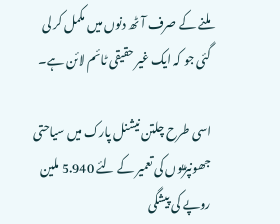ملنے کے صرف آٹھ دنوں میں مکمل کر لی گئی جو کہ ایک غیر حقیقی ٹائم لائن ہے۔

اسی طرح چلتن نیشنل پارک میں سیاحتی جھونپڑیوں کی تعمیر کے لئے 5.940 ملین روپے کی پیشگی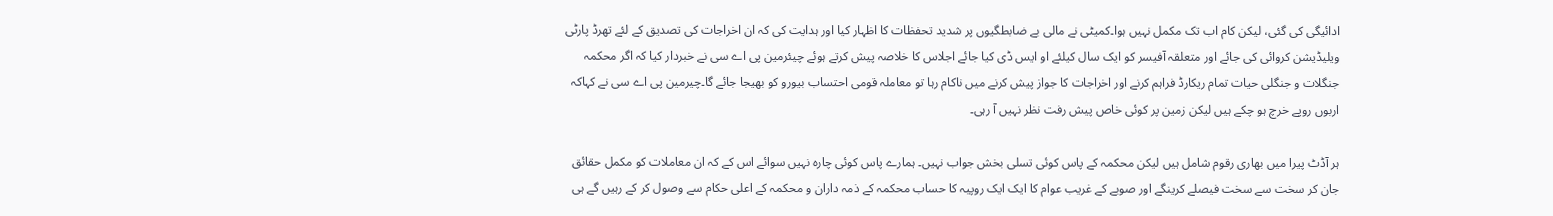ادائیگی کی گئی، لیکن کام اب تک مکمل نہیں ہوا۔کمیٹی نے مالی بے ضابطگیوں پر شدید تحفظات کا اظہار کیا اور ہدایت کی کہ ان اخراجات کی تصدیق کے لئے تھرڈ پارٹی ویلیڈیشن کروائی کی جائے اور متعلقہ آفیسر کو ایک سال کیلئے او ایس ڈی کیا جائے اجلاس کا خلاصہ پیش کرتے ہوئے چیئرمین پی اے سی نے خبردار کیا کہ اگر محکمہ جنگلات و جنگلی حیات تمام ریکارڈ فراہم کرنے اور اخراجات کا جواز پیش کرنے میں ناکام رہا تو معاملہ قومی احتساب بیورو کو بھیجا جائے گا۔چیرمین پی اے سی نے کہاکہ اربوں روپے خرچ ہو چکے ہیں لیکن زمین پر کوئی خاص پیش رفت نظر نہیں آ رہی۔

ہر آڈٹ پیرا میں بھاری رقوم شامل ہیں لیکن محکمہ کے پاس کوئی تسلی بخش جواب نہیں۔ ہمارے پاس کوئی چارہ نہیں سوائے اس کے کہ ان معاملات کو مکمل حقائق جان کر سخت سے سخت فیصلے کرینگے اور صوبے کے غریب عوام کا ایک ایک روپیہ کا حساب محکمہ کے ذمہ داران و محکمہ کے اعلی حکام سے وصول کر کے رہیں گے ہی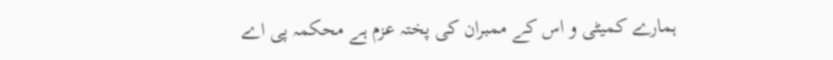ہمارے کمیٹی و اس کے ممبران کی پختہ عزم ہے محکمہ پی اے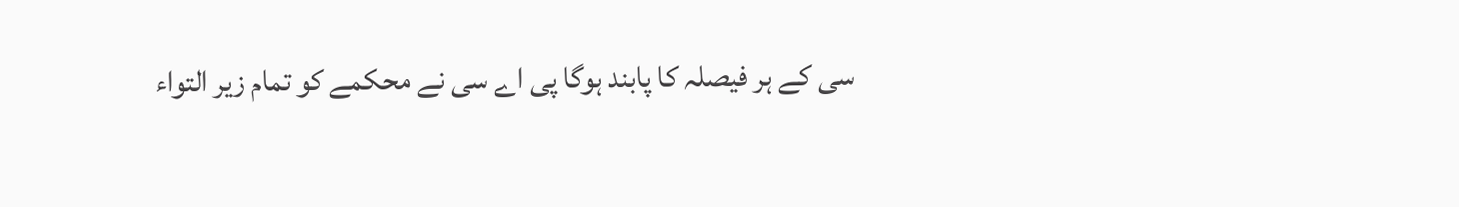سی کے ہر فیصلہ کا پابند ہوگا پی اے سی نے محکمے کو تمام زیر التواء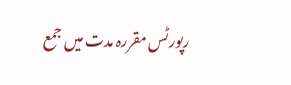رپورٹس مقررہ مدت میں جمع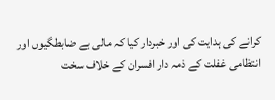کرانے کی ہدایت کی اور خبردار کیا کہ مالی بے ضابطگیوں اور انتظامی غفلت کے ذمہ دار افسران کے خلاف سخت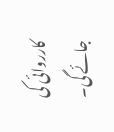کارروائی کی جائے گی۔